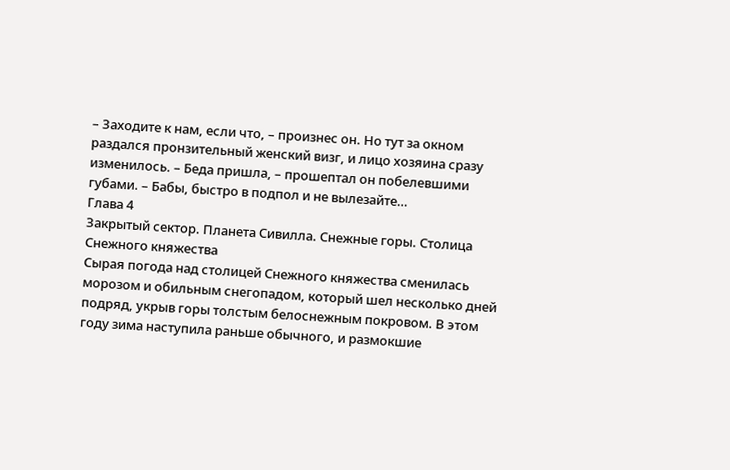– Заходите к нам, если что, – произнес он. Но тут за окном раздался пронзительный женский визг, и лицо хозяина сразу изменилось. – Беда пришла, – прошептал он побелевшими губами. – Бабы, быстро в подпол и не вылезайте…
Глава 4
Закрытый сектор. Планета Сивилла. Снежные горы. Столица Снежного княжества
Сырая погода над столицей Снежного княжества сменилась морозом и обильным снегопадом, который шел несколько дней подряд, укрыв горы толстым белоснежным покровом. В этом году зима наступила раньше обычного, и размокшие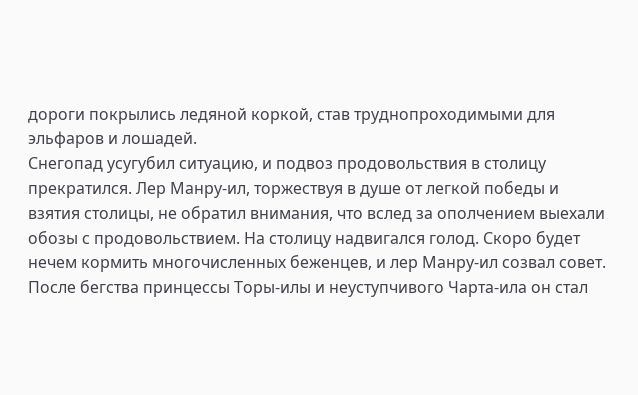дороги покрылись ледяной коркой, став труднопроходимыми для эльфаров и лошадей.
Снегопад усугубил ситуацию, и подвоз продовольствия в столицу прекратился. Лер Манру-ил, торжествуя в душе от легкой победы и взятия столицы, не обратил внимания, что вслед за ополчением выехали обозы с продовольствием. На столицу надвигался голод. Скоро будет нечем кормить многочисленных беженцев, и лер Манру-ил созвал совет.
После бегства принцессы Торы-илы и неуступчивого Чарта-ила он стал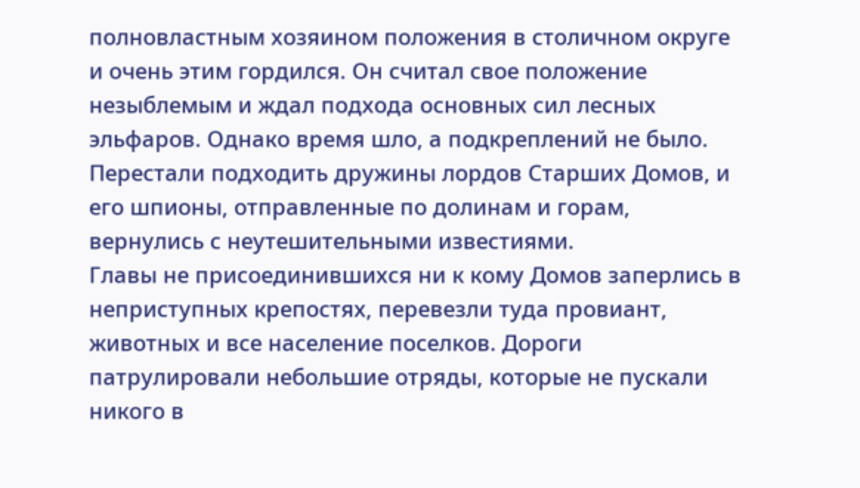полновластным хозяином положения в столичном округе и очень этим гордился. Он считал свое положение незыблемым и ждал подхода основных сил лесных эльфаров. Однако время шло, а подкреплений не было. Перестали подходить дружины лордов Старших Домов, и его шпионы, отправленные по долинам и горам, вернулись с неутешительными известиями.
Главы не присоединившихся ни к кому Домов заперлись в неприступных крепостях, перевезли туда провиант, животных и все население поселков. Дороги патрулировали небольшие отряды, которые не пускали никого в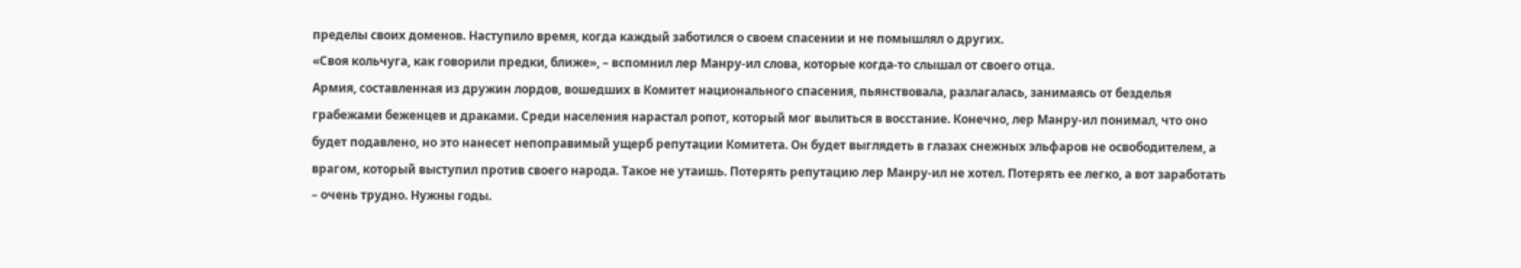пределы своих доменов. Наступило время, когда каждый заботился о своем спасении и не помышлял о других.
«Своя кольчуга, как говорили предки, ближе», – вспомнил лер Манру-ил слова, которые когда-то слышал от своего отца.
Армия, составленная из дружин лордов, вошедших в Комитет национального спасения, пьянствовала, разлагалась, занимаясь от безделья грабежами беженцев и драками. Среди населения нарастал ропот, который мог вылиться в восстание. Конечно, лер Манру-ил понимал, что оно будет подавлено, но это нанесет непоправимый ущерб репутации Комитета. Он будет выглядеть в глазах снежных эльфаров не освободителем, а врагом, который выступил против своего народа. Такое не утаишь. Потерять репутацию лер Манру-ил не хотел. Потерять ее легко, а вот заработать – очень трудно. Нужны годы.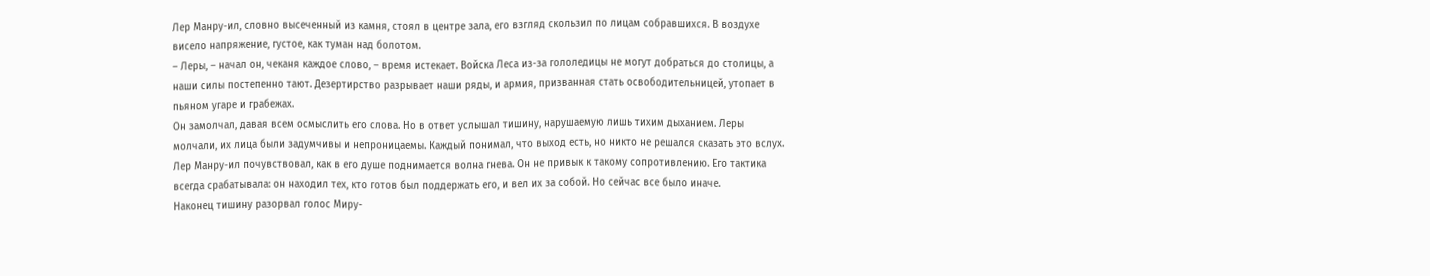Лер Манру-ил, словно высеченный из камня, стоял в центре зала, его взгляд скользил по лицам собравшихся. В воздухе висело напряжение, густое, как туман над болотом.
– Леры, – начал он, чеканя каждое слово, – время истекает. Войска Леса из-за гололедицы не могут добраться до столицы, а наши силы постепенно тают. Дезертирство разрывает наши ряды, и армия, призванная стать освободительницей, утопает в пьяном угаре и грабежах.
Он замолчал, давая всем осмыслить его слова. Но в ответ услышал тишину, нарушаемую лишь тихим дыханием. Леры молчали, их лица были задумчивы и непроницаемы. Каждый понимал, что выход есть, но никто не решался сказать это вслух.
Лер Манру-ил почувствовал, как в его душе поднимается волна гнева. Он не привык к такому сопротивлению. Его тактика всегда срабатывала: он находил тех, кто готов был поддержать его, и вел их за собой. Но сейчас все было иначе.
Наконец тишину разорвал голос Миру-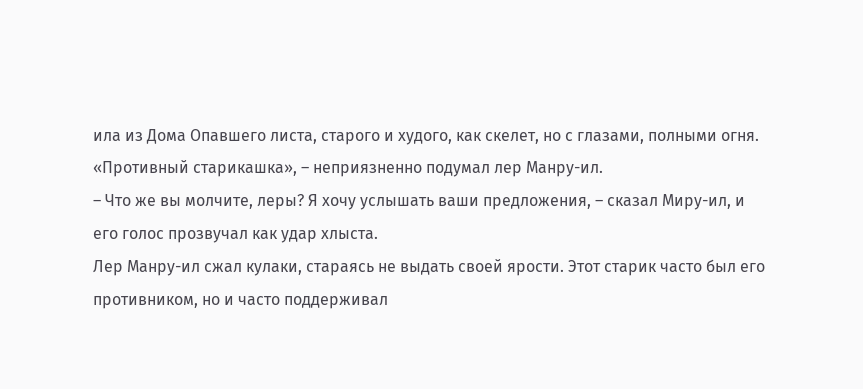ила из Дома Опавшего листа, старого и худого, как скелет, но с глазами, полными огня.
«Противный старикашка», – неприязненно подумал лер Манру-ил.
– Что же вы молчите, леры? Я хочу услышать ваши предложения, – сказал Миру-ил, и его голос прозвучал как удар хлыста.
Лер Манру-ил сжал кулаки, стараясь не выдать своей ярости. Этот старик часто был его противником, но и часто поддерживал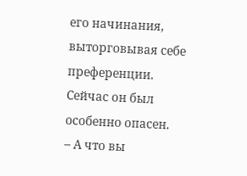его начинания, выторговывая себе преференции. Сейчас он был особенно опасен.
– А что вы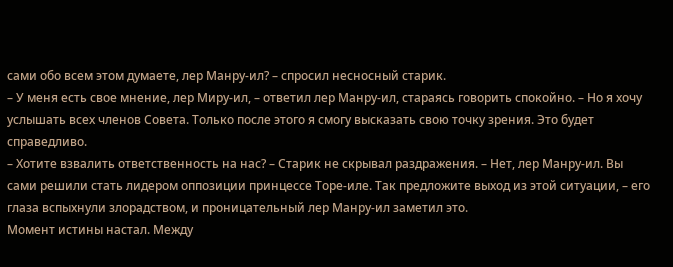сами обо всем этом думаете, лер Манру-ил? – спросил несносный старик.
– У меня есть свое мнение, лер Миру-ил, – ответил лер Манру-ил, стараясь говорить спокойно. – Но я хочу услышать всех членов Совета. Только после этого я смогу высказать свою точку зрения. Это будет справедливо.
– Хотите взвалить ответственность на нас? – Старик не скрывал раздражения. – Нет, лер Манру-ил. Вы сами решили стать лидером оппозиции принцессе Торе-иле. Так предложите выход из этой ситуации, – его глаза вспыхнули злорадством, и проницательный лер Манру-ил заметил это.
Момент истины настал. Между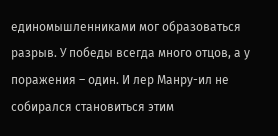единомышленниками мог образоваться разрыв. У победы всегда много отцов, а у поражения – один. И лер Манру-ил не собирался становиться этим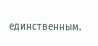единственным.